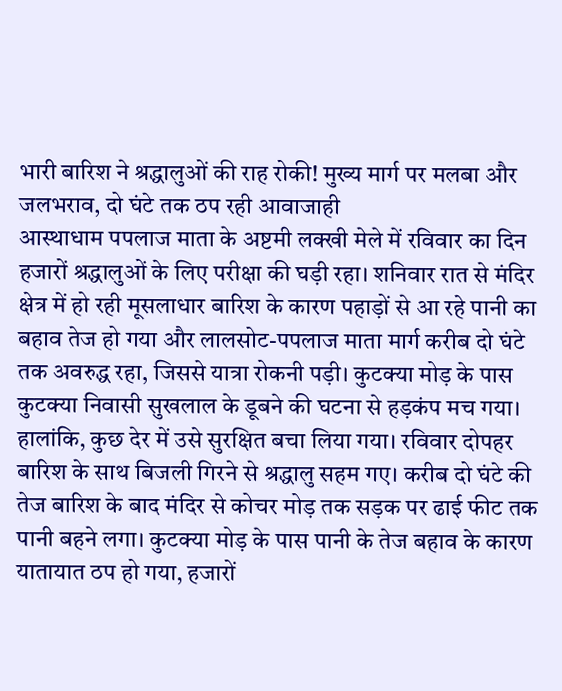भारी बारिश ने श्रद्धालुओं की राह रोकी! मुख्य मार्ग पर मलबा और जलभराव, दो घंटे तक ठप रही आवाजाही
आस्थाधाम पपलाज माता के अष्टमी लक्खी मेले में रविवार का दिन हजारों श्रद्धालुओं के लिए परीक्षा की घड़ी रहा। शनिवार रात से मंदिर क्षेत्र में हो रही मूसलाधार बारिश के कारण पहाड़ों से आ रहे पानी का बहाव तेज हो गया और लालसोट-पपलाज माता मार्ग करीब दो घंटे तक अवरुद्ध रहा, जिससे यात्रा रोकनी पड़ी। कुटक्या मोड़ के पास कुटक्या निवासी सुखलाल के डूबने की घटना से हड़कंप मच गया। हालांकि, कुछ देर में उसे सुरक्षित बचा लिया गया। रविवार दोपहर बारिश के साथ बिजली गिरने से श्रद्धालु सहम गए। करीब दो घंटे की तेज बारिश के बाद मंदिर से कोचर मोड़ तक सड़क पर ढाई फीट तक पानी बहने लगा। कुटक्या मोड़ के पास पानी के तेज बहाव के कारण यातायात ठप हो गया, हजारों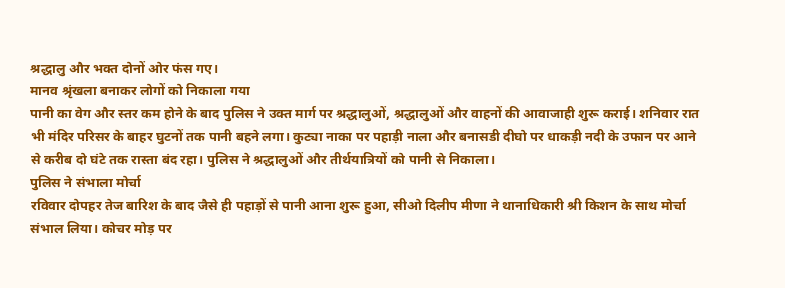श्रद्धालु और भक्त दोनों ओर फंस गए।
मानव श्रृंखला बनाकर लोगों को निकाला गया
पानी का वेग और स्तर कम होने के बाद पुलिस ने उक्त मार्ग पर श्रद्धालुओं, श्रद्धालुओं और वाहनों की आवाजाही शुरू कराई। शनिवार रात भी मंदिर परिसर के बाहर घुटनों तक पानी बहने लगा। कुट्या नाका पर पहाड़ी नाला और बनासडी दीघो पर धाकड़ी नदी के उफान पर आने से करीब दो घंटे तक रास्ता बंद रहा। पुलिस ने श्रद्धालुओं और तीर्थयात्रियों को पानी से निकाला।
पुलिस ने संभाला मोर्चा
रविवार दोपहर तेज बारिश के बाद जैसे ही पहाड़ों से पानी आना शुरू हुआ, सीओ दिलीप मीणा ने थानाधिकारी श्री किशन के साथ मोर्चा संभाल लिया। कोचर मोड़ पर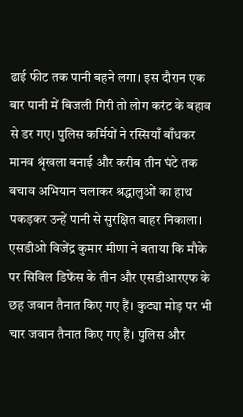ढाई फीट तक पानी बहने लगा। इस दौरान एक बार पानी में बिजली गिरी तो लोग करंट के बहाव से डर गए। पुलिस कर्मियों ने रस्सियाँ बाँधकर मानव श्रृंखला बनाई और करीब तीन घंटे तक बचाव अभियान चलाकर श्रद्धालुओं का हाथ पकड़कर उन्हें पानी से सुरक्षित बाहर निकाला। एसडीओ विजेंद्र कुमार मीणा ने बताया कि मौके पर सिविल डिफेंस के तीन और एसडीआरएफ के छह जवान तैनात किए गए हैं। कुट्या मोड़ पर भी चार जवान तैनात किए गए हैं। पुलिस और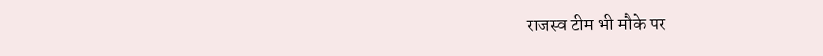राजस्व टीम भी मौके पर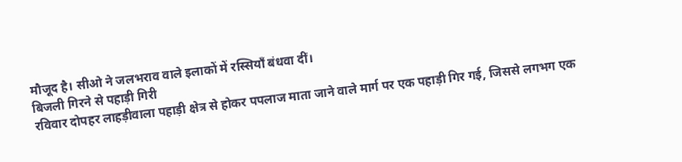मौजूद है। सीओ ने जलभराव वाले इलाकों में रस्सियाँ बंधवा दीं।
बिजली गिरने से पहाड़ी गिरी
रविवार दोपहर लाहड़ीवाला पहाड़ी क्षेत्र से होकर पपलाज माता जाने वाले मार्ग पर एक पहाड़ी गिर गई, जिससे लगभग एक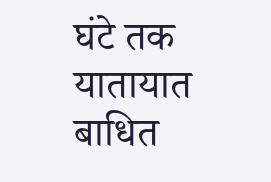घंटे तक यातायात बाधित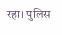रहा। पुलिस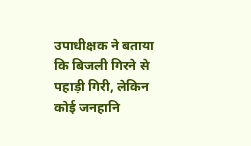उपाधीक्षक ने बताया कि बिजली गिरने से पहाड़ी गिरी, लेकिन कोई जनहानि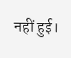नहीं हुई।